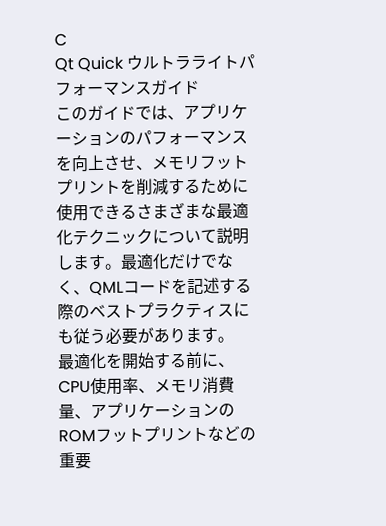C
Qt Quick ウルトラライトパフォーマンスガイド
このガイドでは、アプリケーションのパフォーマンスを向上させ、メモリフットプリントを削減するために使用できるさまざまな最適化テクニックについて説明します。最適化だけでなく、QMLコードを記述する際のベストプラクティスにも従う必要があります。
最適化を開始する前に、CPU使用率、メモリ消費量、アプリケーションのROMフットプリントなどの重要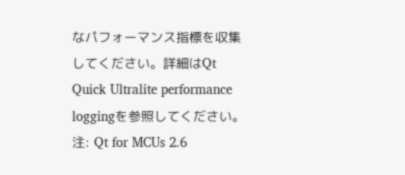なパフォーマンス指標を収集してください。詳細はQt Quick Ultralite performance loggingを参照してください。
注: Qt for MCUs 2.6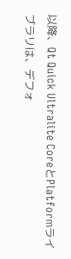以降、Qt Quick Ultralite CoreとPlatformライブラリは、デフォ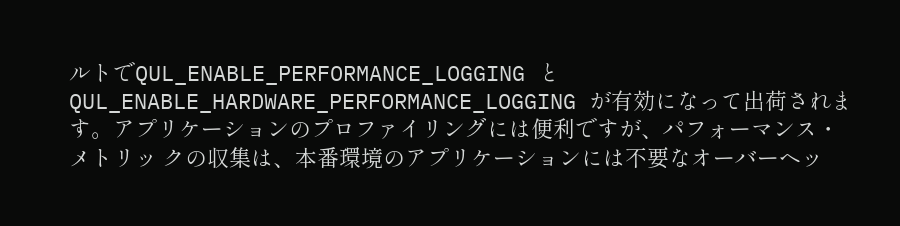ルトでQUL_ENABLE_PERFORMANCE_LOGGING とQUL_ENABLE_HARDWARE_PERFORMANCE_LOGGING が有効になって出荷されます。アプリケーションのプロファイリングには便利ですが、パフォーマンス・メトリッ クの収集は、本番環境のアプリケーションには不要なオーバーヘッ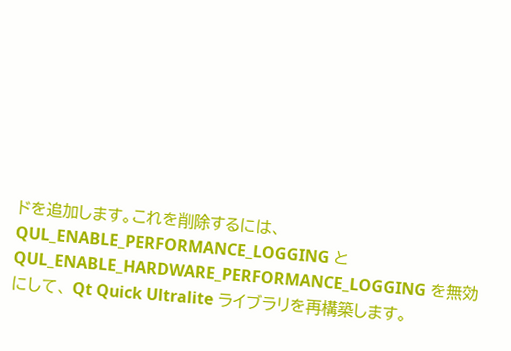ドを追加します。これを削除するには、QUL_ENABLE_PERFORMANCE_LOGGING とQUL_ENABLE_HARDWARE_PERFORMANCE_LOGGING を無効にして、 Qt Quick Ultralite ライブラリを再構築します。